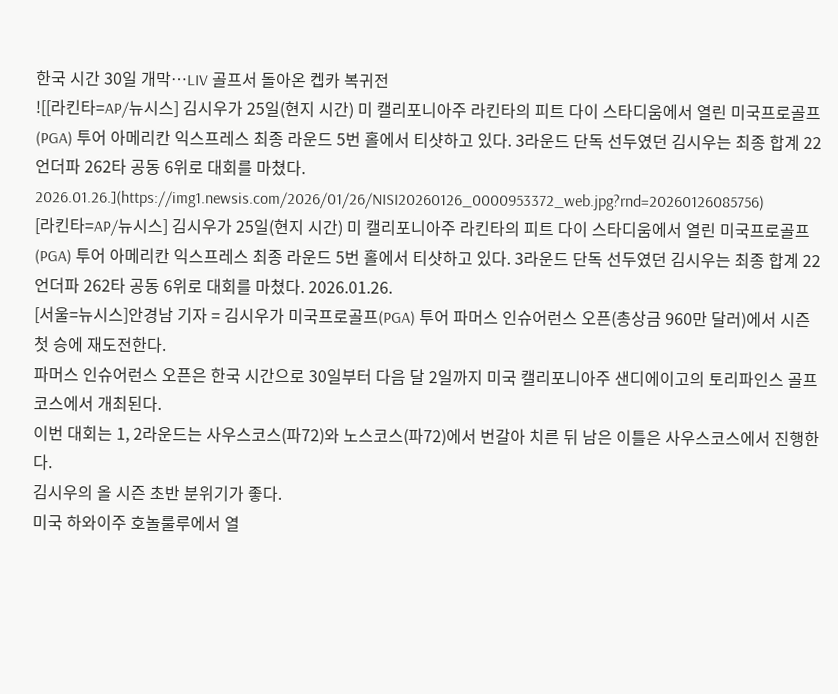한국 시간 30일 개막…LIV 골프서 돌아온 켑카 복귀전
![[라킨타=AP/뉴시스] 김시우가 25일(현지 시간) 미 캘리포니아주 라킨타의 피트 다이 스타디움에서 열린 미국프로골프(PGA) 투어 아메리칸 익스프레스 최종 라운드 5번 홀에서 티샷하고 있다. 3라운드 단독 선두였던 김시우는 최종 합계 22언더파 262타 공동 6위로 대회를 마쳤다. 2026.01.26.](https://img1.newsis.com/2026/01/26/NISI20260126_0000953372_web.jpg?rnd=20260126085756)
[라킨타=AP/뉴시스] 김시우가 25일(현지 시간) 미 캘리포니아주 라킨타의 피트 다이 스타디움에서 열린 미국프로골프(PGA) 투어 아메리칸 익스프레스 최종 라운드 5번 홀에서 티샷하고 있다. 3라운드 단독 선두였던 김시우는 최종 합계 22언더파 262타 공동 6위로 대회를 마쳤다. 2026.01.26.
[서울=뉴시스]안경남 기자 = 김시우가 미국프로골프(PGA) 투어 파머스 인슈어런스 오픈(총상금 960만 달러)에서 시즌 첫 승에 재도전한다.
파머스 인슈어런스 오픈은 한국 시간으로 30일부터 다음 달 2일까지 미국 캘리포니아주 샌디에이고의 토리파인스 골프 코스에서 개최된다.
이번 대회는 1, 2라운드는 사우스코스(파72)와 노스코스(파72)에서 번갈아 치른 뒤 남은 이틀은 사우스코스에서 진행한다.
김시우의 올 시즌 초반 분위기가 좋다.
미국 하와이주 호놀룰루에서 열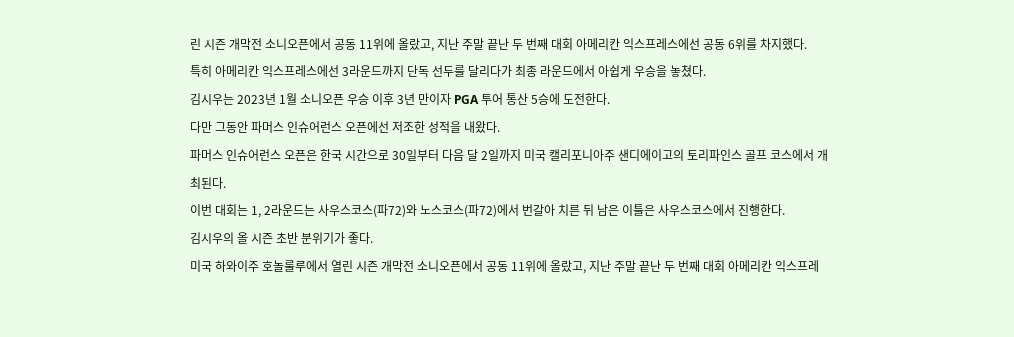린 시즌 개막전 소니오픈에서 공동 11위에 올랐고, 지난 주말 끝난 두 번째 대회 아메리칸 익스프레스에선 공동 6위를 차지했다.
특히 아메리칸 익스프레스에선 3라운드까지 단독 선두를 달리다가 최종 라운드에서 아쉽게 우승을 놓쳤다.
김시우는 2023년 1월 소니오픈 우승 이후 3년 만이자 PGA 투어 통산 5승에 도전한다.
다만 그동안 파머스 인슈어런스 오픈에선 저조한 성적을 내왔다.
파머스 인슈어런스 오픈은 한국 시간으로 30일부터 다음 달 2일까지 미국 캘리포니아주 샌디에이고의 토리파인스 골프 코스에서 개최된다.
이번 대회는 1, 2라운드는 사우스코스(파72)와 노스코스(파72)에서 번갈아 치른 뒤 남은 이틀은 사우스코스에서 진행한다.
김시우의 올 시즌 초반 분위기가 좋다.
미국 하와이주 호놀룰루에서 열린 시즌 개막전 소니오픈에서 공동 11위에 올랐고, 지난 주말 끝난 두 번째 대회 아메리칸 익스프레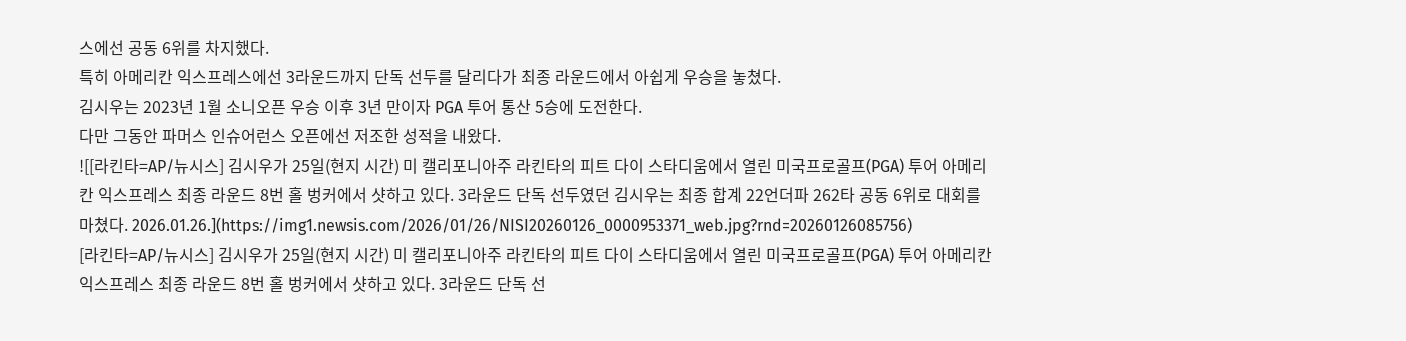스에선 공동 6위를 차지했다.
특히 아메리칸 익스프레스에선 3라운드까지 단독 선두를 달리다가 최종 라운드에서 아쉽게 우승을 놓쳤다.
김시우는 2023년 1월 소니오픈 우승 이후 3년 만이자 PGA 투어 통산 5승에 도전한다.
다만 그동안 파머스 인슈어런스 오픈에선 저조한 성적을 내왔다.
![[라킨타=AP/뉴시스] 김시우가 25일(현지 시간) 미 캘리포니아주 라킨타의 피트 다이 스타디움에서 열린 미국프로골프(PGA) 투어 아메리칸 익스프레스 최종 라운드 8번 홀 벙커에서 샷하고 있다. 3라운드 단독 선두였던 김시우는 최종 합계 22언더파 262타 공동 6위로 대회를 마쳤다. 2026.01.26.](https://img1.newsis.com/2026/01/26/NISI20260126_0000953371_web.jpg?rnd=20260126085756)
[라킨타=AP/뉴시스] 김시우가 25일(현지 시간) 미 캘리포니아주 라킨타의 피트 다이 스타디움에서 열린 미국프로골프(PGA) 투어 아메리칸 익스프레스 최종 라운드 8번 홀 벙커에서 샷하고 있다. 3라운드 단독 선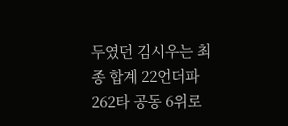두였던 김시우는 최종 합계 22언더파 262타 공동 6위로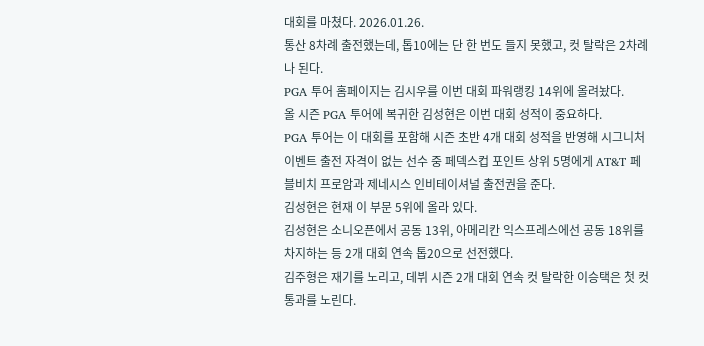대회를 마쳤다. 2026.01.26.
통산 8차례 출전했는데, 톱10에는 단 한 번도 들지 못했고, 컷 탈락은 2차례나 된다.
PGA 투어 홈페이지는 김시우를 이번 대회 파워랭킹 14위에 올려놨다.
올 시즌 PGA 투어에 복귀한 김성현은 이번 대회 성적이 중요하다.
PGA 투어는 이 대회를 포함해 시즌 초반 4개 대회 성적을 반영해 시그니처 이벤트 출전 자격이 없는 선수 중 페덱스컵 포인트 상위 5명에게 AT&T 페블비치 프로암과 제네시스 인비테이셔널 출전권을 준다.
김성현은 현재 이 부문 5위에 올라 있다.
김성현은 소니오픈에서 공동 13위, 아메리칸 익스프레스에선 공동 18위를 차지하는 등 2개 대회 연속 톱20으로 선전했다.
김주형은 재기를 노리고, 데뷔 시즌 2개 대회 연속 컷 탈락한 이승택은 첫 컷 통과를 노린다.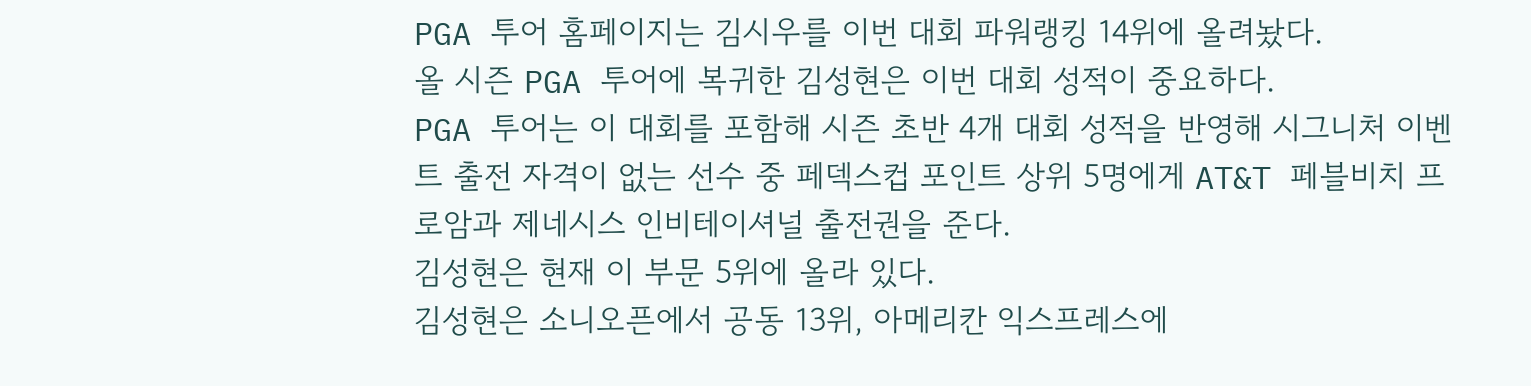PGA 투어 홈페이지는 김시우를 이번 대회 파워랭킹 14위에 올려놨다.
올 시즌 PGA 투어에 복귀한 김성현은 이번 대회 성적이 중요하다.
PGA 투어는 이 대회를 포함해 시즌 초반 4개 대회 성적을 반영해 시그니처 이벤트 출전 자격이 없는 선수 중 페덱스컵 포인트 상위 5명에게 AT&T 페블비치 프로암과 제네시스 인비테이셔널 출전권을 준다.
김성현은 현재 이 부문 5위에 올라 있다.
김성현은 소니오픈에서 공동 13위, 아메리칸 익스프레스에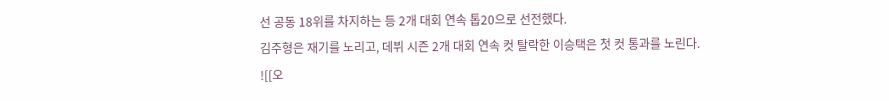선 공동 18위를 차지하는 등 2개 대회 연속 톱20으로 선전했다.
김주형은 재기를 노리고, 데뷔 시즌 2개 대회 연속 컷 탈락한 이승택은 첫 컷 통과를 노린다.
![[오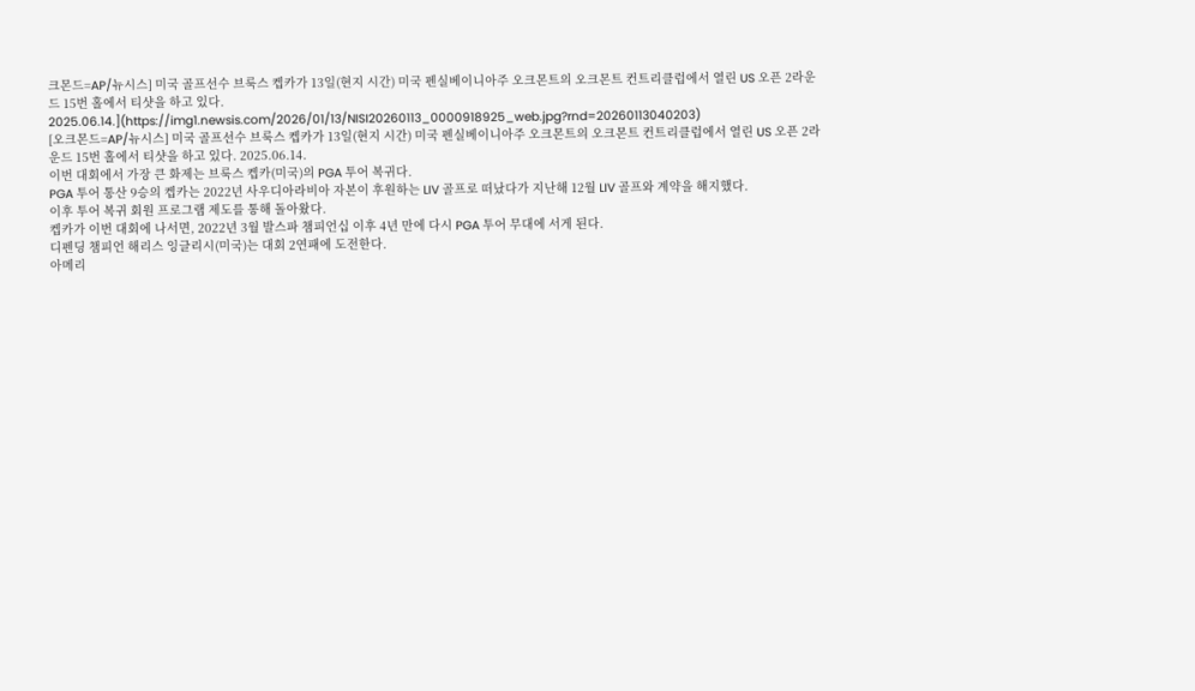크몬드=AP/뉴시스] 미국 골프선수 브룩스 켑카가 13일(현지 시간) 미국 펜실베이니아주 오크몬트의 오크몬트 컨트리클럽에서 열린 US 오픈 2라운드 15번 홀에서 티샷을 하고 있다. 2025.06.14.](https://img1.newsis.com/2026/01/13/NISI20260113_0000918925_web.jpg?rnd=20260113040203)
[오크몬드=AP/뉴시스] 미국 골프선수 브룩스 켑카가 13일(현지 시간) 미국 펜실베이니아주 오크몬트의 오크몬트 컨트리클럽에서 열린 US 오픈 2라운드 15번 홀에서 티샷을 하고 있다. 2025.06.14.
이번 대회에서 가장 큰 화제는 브룩스 켑카(미국)의 PGA 투어 복귀다.
PGA 투어 통산 9승의 켑카는 2022년 사우디아라비아 자본이 후원하는 LIV 골프로 떠났다가 지난해 12월 LIV 골프와 계약을 해지했다.
이후 투어 복귀 회원 프로그램 제도를 통해 돌아왔다.
켑카가 이번 대회에 나서면, 2022년 3월 발스파 챔피언십 이후 4년 만에 다시 PGA 투어 무대에 서게 된다.
디펜딩 챔피언 해리스 잉글리시(미국)는 대회 2연패에 도전한다.
아메리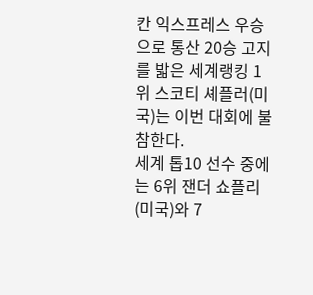칸 익스프레스 우승으로 통산 20승 고지를 밟은 세계랭킹 1위 스코티 셰플러(미국)는 이번 대회에 불참한다.
세계 톱10 선수 중에는 6위 잰더 쇼플리(미국)와 7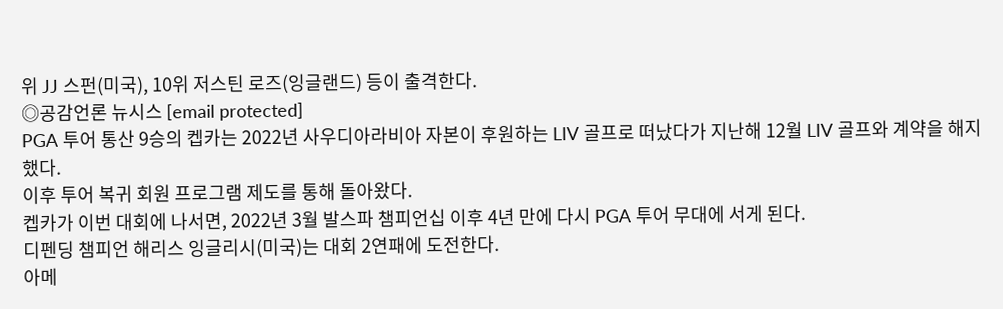위 JJ 스펀(미국), 10위 저스틴 로즈(잉글랜드) 등이 출격한다.
◎공감언론 뉴시스 [email protected]
PGA 투어 통산 9승의 켑카는 2022년 사우디아라비아 자본이 후원하는 LIV 골프로 떠났다가 지난해 12월 LIV 골프와 계약을 해지했다.
이후 투어 복귀 회원 프로그램 제도를 통해 돌아왔다.
켑카가 이번 대회에 나서면, 2022년 3월 발스파 챔피언십 이후 4년 만에 다시 PGA 투어 무대에 서게 된다.
디펜딩 챔피언 해리스 잉글리시(미국)는 대회 2연패에 도전한다.
아메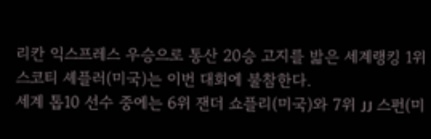리칸 익스프레스 우승으로 통산 20승 고지를 밟은 세계랭킹 1위 스코티 셰플러(미국)는 이번 대회에 불참한다.
세계 톱10 선수 중에는 6위 잰더 쇼플리(미국)와 7위 JJ 스펀(미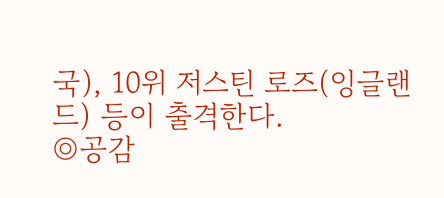국), 10위 저스틴 로즈(잉글랜드) 등이 출격한다.
◎공감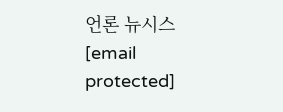언론 뉴시스 [email protected]